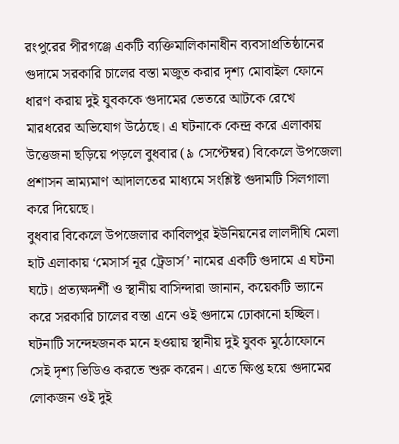রংপুরের পীরগঞ্জে একটি ব্যক্তিমালিকানাধীন ব্যবসাপ্রতিষ্ঠানের গুদামে সরকারি চালের বস্তা মজুত করার দৃশ্য মোবাইল ফোনে ধারণ করায় দুই যুবককে গুদামের ভেতরে আটকে রেখে মারধরের অভিযোগ উঠেছে। এ ঘটনাকে কেন্দ্র করে এলাকায় উত্তেজনা ছড়িয়ে পড়লে বুধবার (৯ সেপ্টেম্বর) বিকেলে উপজেলা প্রশাসন ভ্রাম্যমাণ আদালতের মাধ্যমে সংশ্লিষ্ট গুদামটি সিলগালা করে দিয়েছে।
বুধবার বিকেলে উপজেলার কাবিলপুর ইউনিয়নের লালদীঘি মেলা হাট এলাকায় ‘মেসার্স নূর ট্রেডার্স’ নামের একটি গুদামে এ ঘটনা ঘটে। প্রত্যক্ষদর্শী ও স্থানীয় বাসিন্দারা জানান, কয়েকটি ভ্যানে করে সরকারি চালের বস্তা এনে ওই গুদামে ঢোকানো হচ্ছিল। ঘটনাটি সন্দেহজনক মনে হওয়ায় স্থানীয় দুই যুবক মুঠোফোনে সেই দৃশ্য ভিডিও করতে শুরু করেন। এতে ক্ষিপ্ত হয়ে গুদামের লোকজন ওই দুই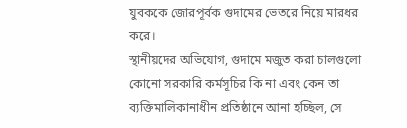যুবককে জোরপূর্বক গুদামের ভেতরে নিয়ে মারধর করে।
স্থানীয়দের অভিযোগ, গুদামে মজুত করা চালগুলো কোনো সরকারি কর্মসূচির কি না এবং কেন তা ব্যক্তিমালিকানাধীন প্রতিষ্ঠানে আনা হচ্ছিল, সে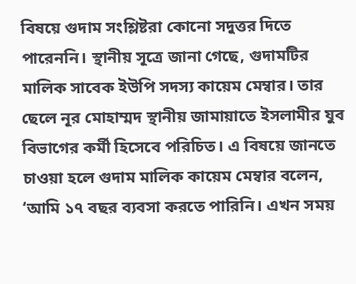বিষয়ে গুদাম সংশ্লিষ্টরা কোনো সদুত্তর দিতে পারেননি। স্থানীয় সূত্রে জানা গেছে, গুদামটির মালিক সাবেক ইউপি সদস্য কায়েম মেম্বার। তার ছেলে নূর মোহাম্মদ স্থানীয় জামায়াতে ইসলামীর যুব বিভাগের কর্মী হিসেবে পরিচিত। এ বিষয়ে জানতে চাওয়া হলে গুদাম মালিক কায়েম মেম্বার বলেন, ‘আমি ১৭ বছর ব্যবসা করতে পারিনি। এখন সময়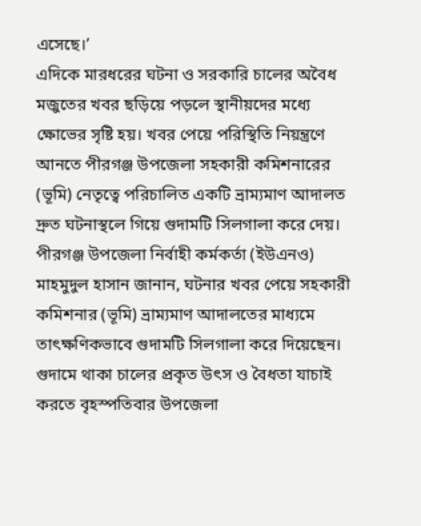এসেছে।’
এদিকে মারধরের ঘটনা ও সরকারি চালের অবৈধ মজুতের খবর ছড়িয়ে পড়লে স্থানীয়দের মধ্যে ক্ষোভের সৃষ্টি হয়। খবর পেয়ে পরিস্থিতি নিয়ন্ত্রণে আনতে পীরগঞ্জ উপজেলা সহকারী কমিশনারের (ভূমি) নেতৃত্বে পরিচালিত একটি ভ্রাম্যমাণ আদালত দ্রুত ঘটনাস্থলে গিয়ে গুদামটি সিলগালা করে দেয়।
পীরগঞ্জ উপজেলা নির্বাহী কর্মকর্তা (ইউএনও) মাহমুদুল হাসান জানান, ঘটনার খবর পেয়ে সহকারী কমিশনার (ভূমি) ভ্রাম্যমাণ আদালতের মাধ্যমে তাৎক্ষণিকভাবে গুদামটি সিলগালা করে দিয়েছেন। গুদামে থাকা চালের প্রকৃত উৎস ও বৈধতা যাচাই করতে বৃহস্পতিবার উপজেলা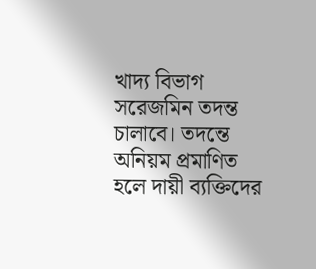খাদ্য বিভাগ সরেজমিন তদন্ত চালাবে। তদন্তে অনিয়ম প্রমাণিত হলে দায়ী ব্যক্তিদের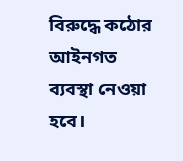বিরুদ্ধে কঠোর আইনগত ব্যবস্থা নেওয়া হবে।